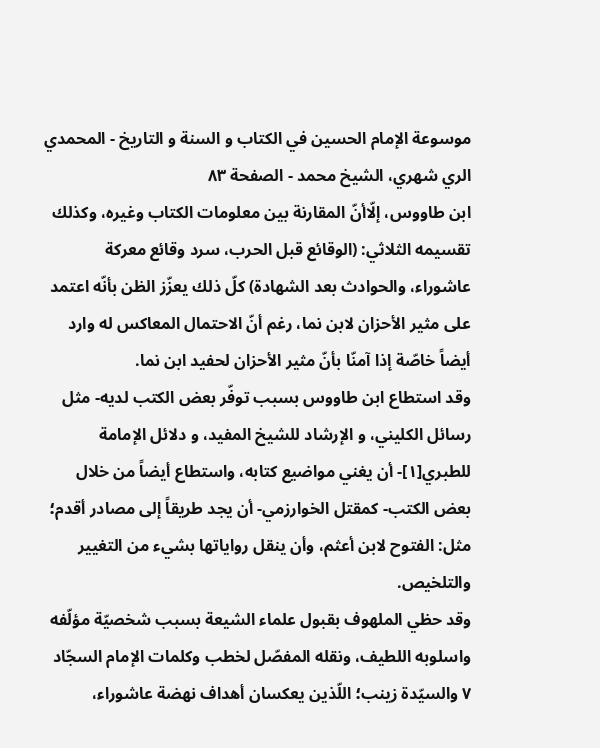موسوعة الإمام الحسين في الكتاب و السنة و التاريخ - المحمدي الري شهري، الشيخ محمد - الصفحة ٨٣
ابن طاووس، إلّاأنّ المقارنة بين معلومات الكتاب وغيره، وكذلك تقسيمه الثلاثي: (الوقائع قبل الحرب، سرد وقائع معركة عاشوراء، والحوادث بعد الشهادة) كلّ ذلك يعزّز الظن بأنّه اعتمد على مثير الأحزان لابن نما، رغم أنّ الاحتمال المعاكس له وارد أيضاً خاصّة إذا آمنّا بأنّ مثير الأحزان لحفيد ابن نما.
وقد استطاع ابن طاووس بسبب توفّر بعض الكتب لديه- مثل رسائل الكليني، و الإرشاد للشيخ المفيد، و دلائل الإمامة للطبري[١]- أن يغني مواضيع كتابه، واستطاع أيضاً من خلال بعض الكتب- كمقتل الخوارزمي- أن يجد طريقاً إلى مصادر أقدم؛ مثل: الفتوح لابن أعثم، وأن ينقل رواياتها بشيء من التغيير والتلخيص.
وقد حظي الملهوف بقبول علماء الشيعة بسبب شخصيّة مؤلّفه واسلوبه اللطيف، ونقله المفصّل لخطب وكلمات الإمام السجّاد ٧ والسيّدة زينب؛ اللّذين يعكسان أهداف نهضة عاشوراء،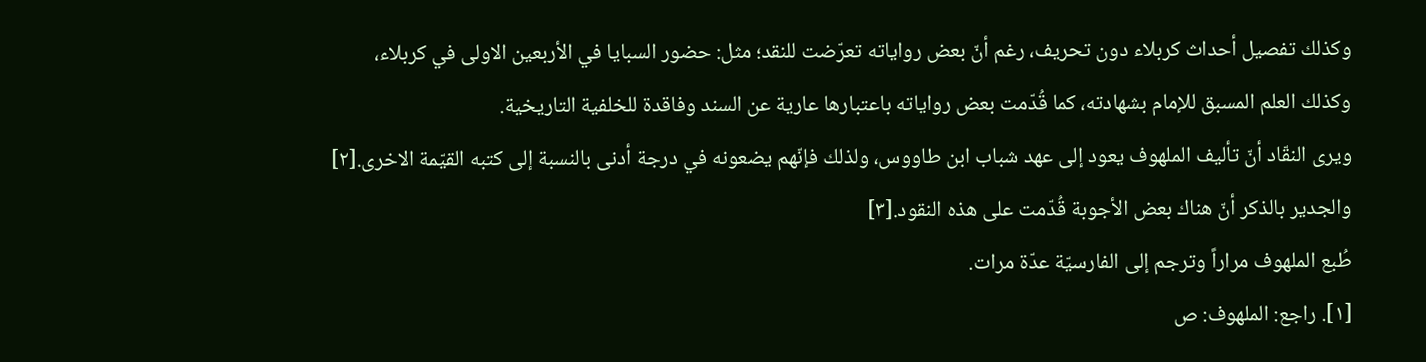وكذلك تفصيل أحداث كربلاء دون تحريف، رغم أنّ بعض رواياته تعرّضت للنقد؛ مثل: حضور السبايا في الأربعين الاولى في كربلاء، وكذلك العلم المسبق للإمام بشهادته، كما قُدّمت بعض رواياته باعتبارها عارية عن السند وفاقدة للخلفية التاريخية.
ويرى النقّاد أنّ تأليف الملهوف يعود إلى عهد شباب ابن طاووس، ولذلك فإنّهم يضعونه في درجة أدنى بالنسبة إلى كتبه القيّمة الاخرى.[٢] والجدير بالذكر أنّ هناك بعض الأجوبة قُدّمت على هذه النقود.[٣]
طُبع الملهوف مراراً وترجم إلى الفارسيّة عدّة مرات.
[١]. راجع: الملهوف: ص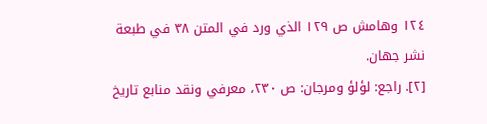١٢٤ وهامش ص ١٢٩ الذي ورد في المتن ٣٨ في طبعة نشر جهان.
[٢]. راجع: لؤلؤ ومرجان: ص ٢٣٠، معرفي ونقد منابع تاريخ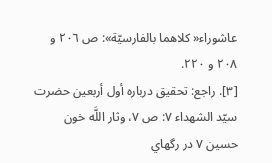عاشوراء« كلاهما بالفارسيّة»: ص ٢٠٦ و ٢٠٨ و ٢٢٠.
[٣]. راجع: تحقيق درباره أول أربعين حضرت سيّد الشهداء ٧: ص ٧، وثار اللَّه خون حسين ٧ در رگهاي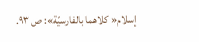إسلام« كلاهما بالفارسيّة»: ص ٩٣.